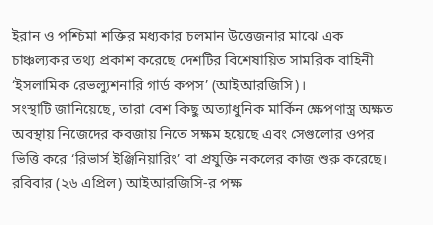ইরান ও পশ্চিমা শক্তির মধ্যকার চলমান উত্তেজনার মাঝে এক চাঞ্চল্যকর তথ্য প্রকাশ করেছে দেশটির বিশেষায়িত সামরিক বাহিনী ‘ইসলামিক রেভল্যুশনারি গার্ড কপস’ (আইআরজিসি)।
সংস্থাটি জানিয়েছে, তারা বেশ কিছু অত্যাধুনিক মার্কিন ক্ষেপণাস্ত্র অক্ষত অবস্থায় নিজেদের কবজায় নিতে সক্ষম হয়েছে এবং সেগুলোর ওপর ভিত্তি করে ‘রিভার্স ইঞ্জিনিয়ারিং’ বা প্রযুক্তি নকলের কাজ শুরু করেছে।
রবিবার (২৬ এপ্রিল) আইআরজিসি-র পক্ষ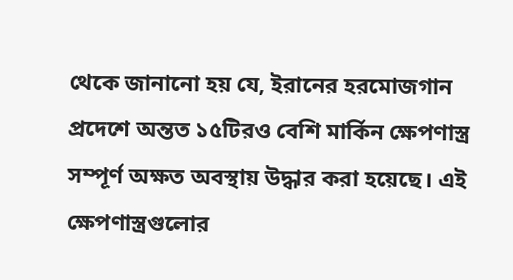থেকে জানানো হয় যে, ইরানের হরমোজগান প্রদেশে অন্তত ১৫টিরও বেশি মার্কিন ক্ষেপণাস্ত্র সম্পূর্ণ অক্ষত অবস্থায় উদ্ধার করা হয়েছে। এই ক্ষেপণাস্ত্রগুলোর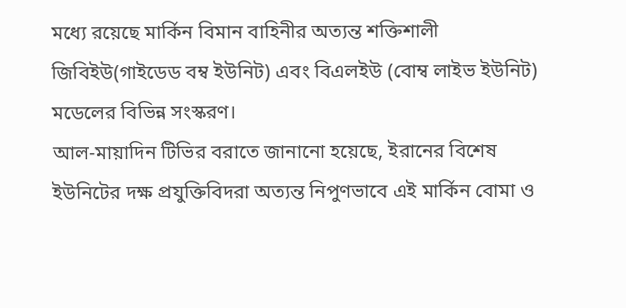মধ্যে রয়েছে মার্কিন বিমান বাহিনীর অত্যন্ত শক্তিশালী জিবিইউ(গাইডেড বম্ব ইউনিট) এবং বিএলইউ (বোম্ব লাইভ ইউনিট) মডেলের বিভিন্ন সংস্করণ।
আল-মায়াদিন টিভির বরাতে জানানো হয়েছে, ইরানের বিশেষ ইউনিটের দক্ষ প্রযুক্তিবিদরা অত্যন্ত নিপুণভাবে এই মার্কিন বোমা ও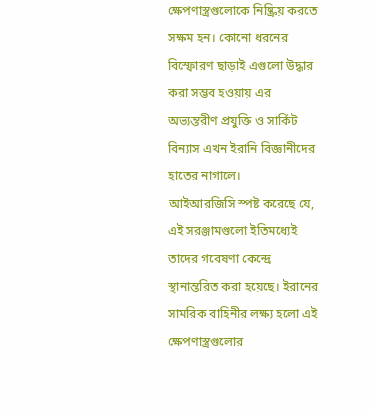ক্ষেপণাস্ত্রগুলোকে নিষ্ক্রিয় করতে সক্ষম হন। কোনো ধরনের বিস্ফোরণ ছাড়াই এগুলো উদ্ধার করা সম্ভব হওয়ায় এর অভ্যন্তরীণ প্রযুক্তি ও সার্কিট বিন্যাস এখন ইরানি বিজ্ঞানীদের হাতের নাগালে।
আইআরজিসি স্পষ্ট করেছে যে, এই সরঞ্জামগুলো ইতিমধ্যেই তাদের গবেষণা কেন্দ্রে স্থানান্তরিত করা হয়েছে। ইরানের সামরিক বাহিনীর লক্ষ্য হলো এই ক্ষেপণাস্ত্রগুলোর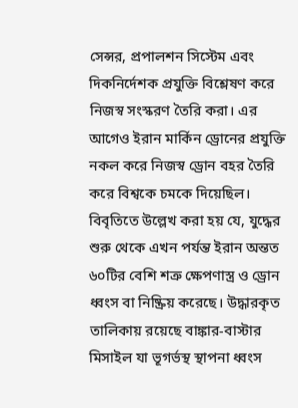সেন্সর, প্রপালশন সিস্টেম এবং দিকনির্দেশক প্রযুক্তি বিশ্লেষণ করে নিজস্ব সংস্করণ তৈরি করা। এর আগেও ইরান মার্কিন ড্রোনের প্রযুক্তি নকল করে নিজস্ব ড্রোন বহর তৈরি করে বিশ্বকে চমকে দিয়েছিল।
বিবৃতিতে উল্লেখ করা হয় যে, যুদ্ধের শুরু থেকে এখন পর্যন্ত ইরান অন্তত ৬০টির বেশি শত্রু ক্ষেপণাস্ত্র ও ড্রোন ধ্বংস বা নিষ্ক্রিয় করেছে। উদ্ধারকৃত তালিকায় রয়েছে বাঙ্কার-বাস্টার মিসাইল যা ভূগর্ভস্থ স্থাপনা ধ্বংস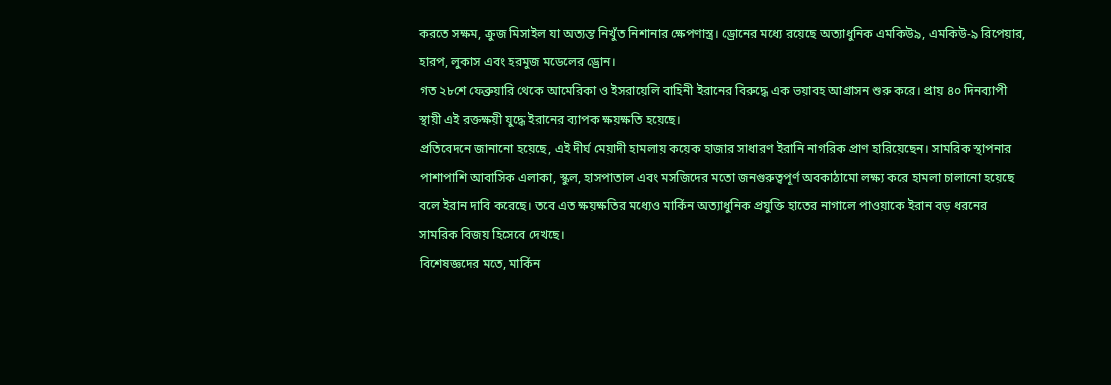করতে সক্ষম, ক্রুজ মিসাইল যা অত্যন্ত নিখুঁত নিশানার ক্ষেপণাস্ত্র। ড্রোনের মধ্যে রয়েছে অত্যাধুনিক এমকিউ৯, এমকিউ-৯ রিপেয়ার, হারপ, লুকাস এবং হরমুজ মডেলের ড্রোন।
গত ২৮শে ফেব্রুয়ারি থেকে আমেরিকা ও ইসরায়েলি বাহিনী ইরানের বিরুদ্ধে এক ভয়াবহ আগ্রাসন শুরু করে। প্রায় ৪০ দিনব্যাপী স্থায়ী এই রক্তক্ষয়ী যুদ্ধে ইরানের ব্যাপক ক্ষয়ক্ষতি হয়েছে।
প্রতিবেদনে জানানো হয়েছে, এই দীর্ঘ মেয়াদী হামলায় কয়েক হাজার সাধারণ ইরানি নাগরিক প্রাণ হারিয়েছেন। সামরিক স্থাপনার পাশাপাশি আবাসিক এলাকা, স্কুল, হাসপাতাল এবং মসজিদের মতো জনগুরুত্বপূর্ণ অবকাঠামো লক্ষ্য করে হামলা চালানো হয়েছে বলে ইরান দাবি করেছে। তবে এত ক্ষয়ক্ষতির মধ্যেও মার্কিন অত্যাধুনিক প্রযুক্তি হাতের নাগালে পাওয়াকে ইরান বড় ধরনের সামরিক বিজয় হিসেবে দেখছে।
বিশেষজ্ঞদের মতে, মার্কিন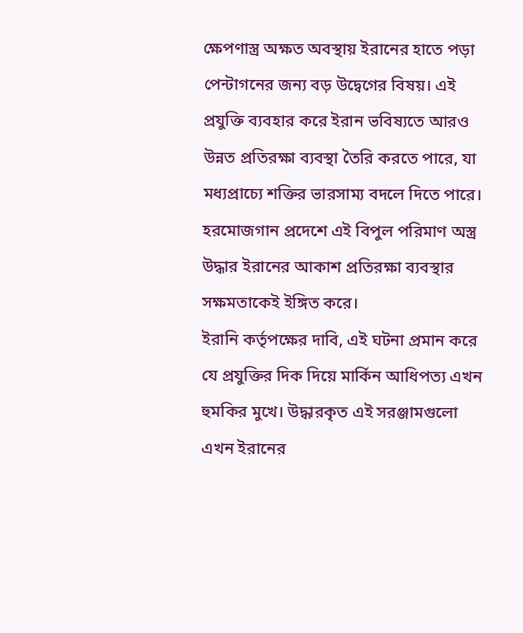ক্ষেপণাস্ত্র অক্ষত অবস্থায় ইরানের হাতে পড়া পেন্টাগনের জন্য বড় উদ্বেগের বিষয়। এই প্রযুক্তি ব্যবহার করে ইরান ভবিষ্যতে আরও উন্নত প্রতিরক্ষা ব্যবস্থা তৈরি করতে পারে, যা মধ্যপ্রাচ্যে শক্তির ভারসাম্য বদলে দিতে পারে। হরমোজগান প্রদেশে এই বিপুল পরিমাণ অস্ত্র উদ্ধার ইরানের আকাশ প্রতিরক্ষা ব্যবস্থার সক্ষমতাকেই ইঙ্গিত করে।
ইরানি কর্তৃপক্ষের দাবি, এই ঘটনা প্রমান করে যে প্রযুক্তির দিক দিয়ে মার্কিন আধিপত্য এখন হুমকির মুখে। উদ্ধারকৃত এই সরঞ্জামগুলো এখন ইরানের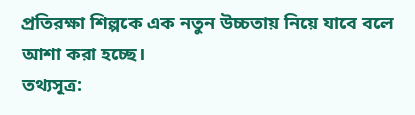প্রতিরক্ষা শিল্পকে এক নতুন উচ্চতায় নিয়ে যাবে বলে আশা করা হচ্ছে।
তথ্যসূত্র: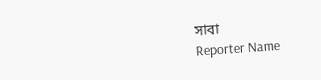সাবা
Reporter Name